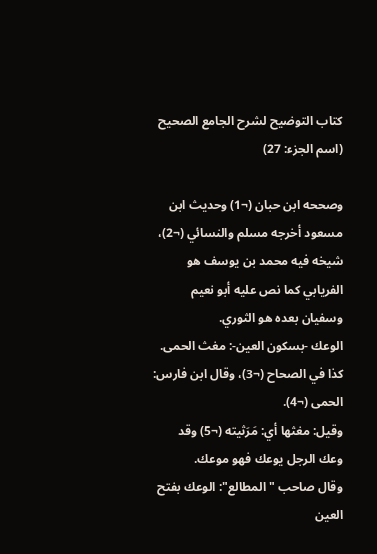كتاب التوضيح لشرح الجامع الصحيح (اسم الجزء: 27)

وصححه ابن حبان (¬1) وحديث ابن مسعود أخرجه مسلم والنسائي (¬2)، شيخه فيه محمد بن يوسف هو الفريابي كما نص عليه أبو نعيم وسفيان بعده هو الثوري.
الوعك -بسكون العين-: مغث الحمى.
كذا في الصحاح (¬3)، وقال ابن فارس: الحمى (¬4).
وقيل: مغثها أي: مَرَثيته (¬5) وقد وعك الرجل يوعك فهو موعك.
وقال صاحب "المطالع": الوعك بفتح العين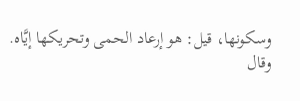وسكونها، قيل: هو إرعاد الحمى وتحريكها إيَّاه.
وقال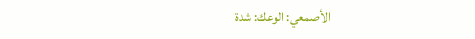الأصمعي: الوعك: شدة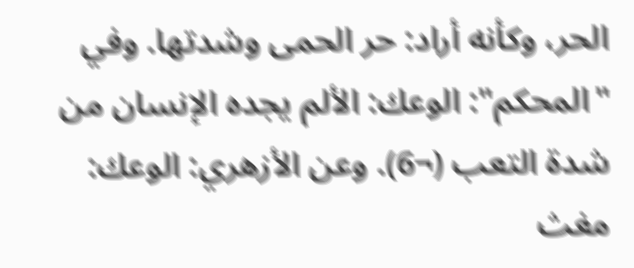الحر، وكأنه أراد: حر الحمى وشدتها. وفي "المحكم": الوعك: الألم يجده الإنسان من شدة التعب (¬6). وعن الأزهري: الوعك: مغث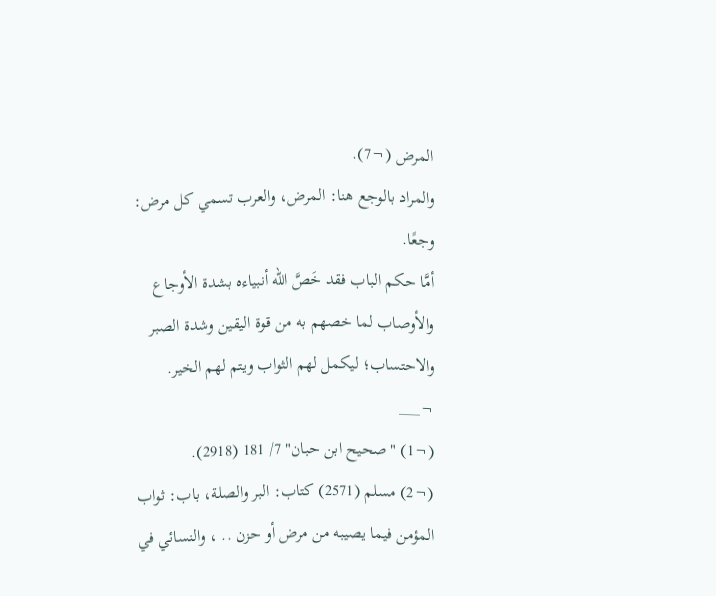المرض (¬7).
والمراد بالوجع هنا: المرض، والعرب تسمي كل مرض: وجعًا.
أمَّا حكم الباب فقد خَصَّ الله أنبياءه بشدة الأوجاع والأوصاب لما خصهم به من قوة اليقين وشدة الصبر والاحتساب؛ ليكمل لهم الثواب ويتم لهم الخير.
¬___
(¬1) "صحيح ابن حبان" 7/ 181 (2918).
(¬2) مسلم (2571) كتاب: البر والصلة، باب: ثواب المؤمن فيما يصيبه من مرض أو حزن .. ، والنسائي في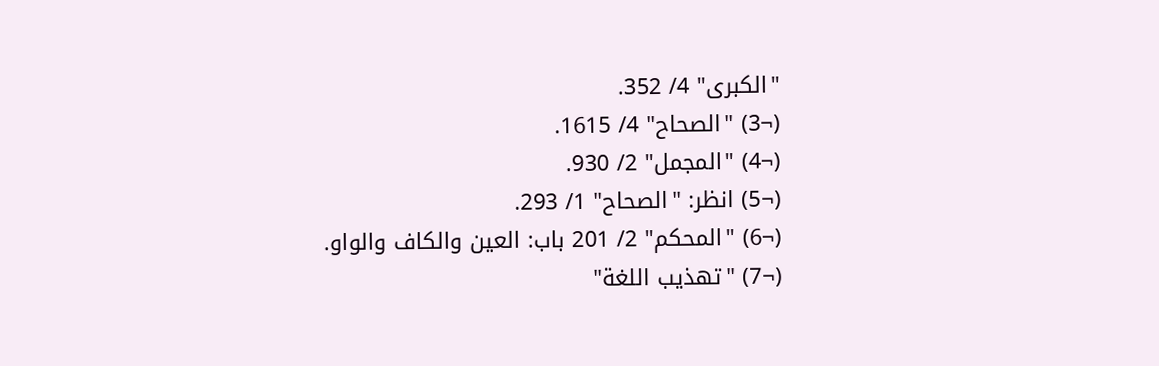"الكبرى" 4/ 352.
(¬3) "الصحاح" 4/ 1615.
(¬4) "المجمل" 2/ 930.
(¬5) انظر: "الصحاح" 1/ 293.
(¬6) "المحكم" 2/ 201 باب: العين والكاف والواو.
(¬7) "تهذيب اللغة"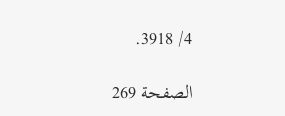4/ 3918.

الصفحة 269